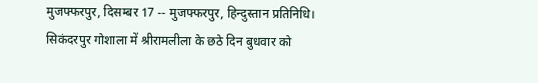मुजफ्फरपुर, दिसम्बर 17 -- मुजफ्फरपुर, हिन्दुस्तान प्रतिनिधि। सिकंदरपुर गोशाला में श्रीरामलीला के छठे दिन बुधवार को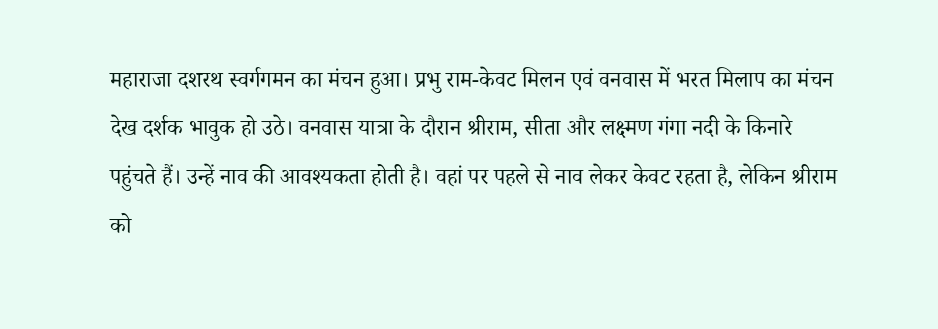महाराजा दशरथ स्वर्गगमन का मंचन हुआ। प्रभु राम-केवट मिलन एवं वनवास में भरत मिलाप का मंचन देख दर्शक भावुक हो उठे। वनवास यात्रा के दौरान श्रीराम, सीता और लक्ष्मण गंगा नदी के किनारे पहुंचते हैं। उन्हें नाव की आवश्यकता होती है। वहां पर पहले से नाव लेकर केवट रहता है, लेकिन श्रीराम को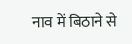नाव में बिठाने से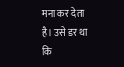मना कर देता है। उसे डर था कि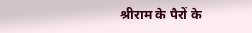श्रीराम के पैरों के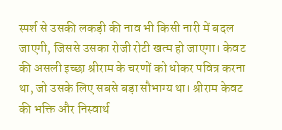स्पर्श से उसकी लकड़ी की नाव भी किसी नारी में बदल जाएगी, जिससे उसका रोजी रोटी खत्म हो जाएगा। केवट की असली इच्छा श्रीराम के चरणों को धोकर पवित्र करना था, जो उसके लिए सबसे बड़ा सौभाग्य था। श्रीराम केवट की भक्ति और निस्वार्थ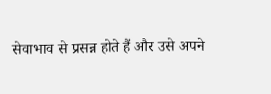सेवाभाव से प्रसन्न होते हैं और उसे अपने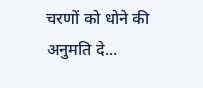चरणों को धोने की अनुमति दे...